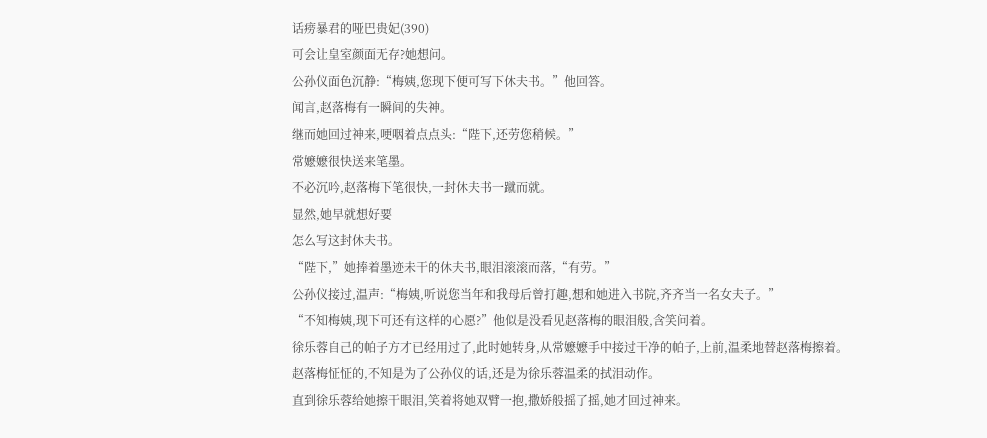话痨暴君的哑巴贵妃(390)
可会让皇室颜面无存?她想问。
公孙仪面色沉静:“梅姨,您现下便可写下休夫书。”他回答。
闻言,赵落梅有一瞬间的失神。
继而她回过神来,哽咽着点点头:“陛下,还劳您稍候。”
常嬷嬷很快送来笔墨。
不必沉吟,赵落梅下笔很快,一封休夫书一蹴而就。
显然,她早就想好要
怎么写这封休夫书。
“陛下,”她捧着墨迹未干的休夫书,眼泪滚滚而落,“有劳。”
公孙仪接过,温声:“梅姨,听说您当年和我母后曾打趣,想和她进入书院,齐齐当一名女夫子。”
“不知梅姨,现下可还有这样的心愿?”他似是没看见赵落梅的眼泪般,含笑问着。
徐乐蓉自己的帕子方才已经用过了,此时她转身,从常嬷嬷手中接过干净的帕子,上前,温柔地替赵落梅擦着。
赵落梅怔怔的,不知是为了公孙仪的话,还是为徐乐蓉温柔的拭泪动作。
直到徐乐蓉给她擦干眼泪,笑着将她双臂一抱,撒娇般摇了摇,她才回过神来。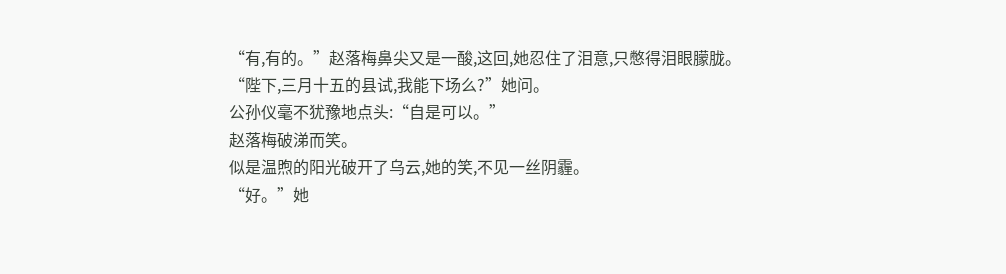“有,有的。”赵落梅鼻尖又是一酸,这回,她忍住了泪意,只憋得泪眼朦胧。
“陛下,三月十五的县试,我能下场么?”她问。
公孙仪毫不犹豫地点头:“自是可以。”
赵落梅破涕而笑。
似是温煦的阳光破开了乌云,她的笑,不见一丝阴霾。
“好。”她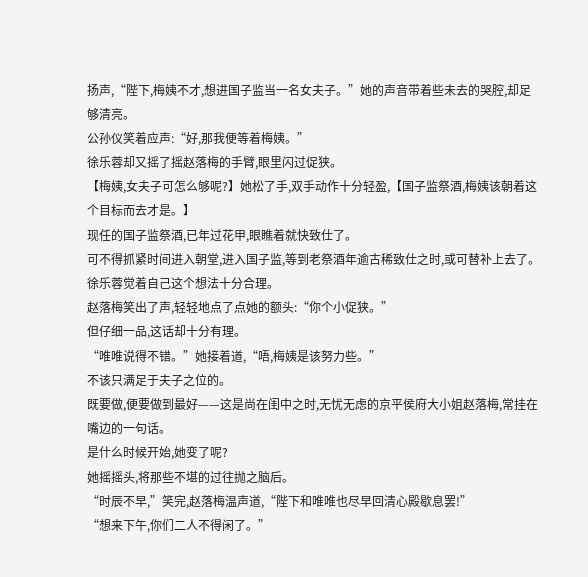扬声,“陛下,梅姨不才,想进国子监当一名女夫子。”她的声音带着些未去的哭腔,却足够清亮。
公孙仪笑着应声:“好,那我便等着梅姨。”
徐乐蓉却又摇了摇赵落梅的手臂,眼里闪过促狭。
【梅姨,女夫子可怎么够呢?】她松了手,双手动作十分轻盈,【国子监祭酒,梅姨该朝着这个目标而去才是。】
现任的国子监祭酒,已年过花甲,眼瞧着就快致仕了。
可不得抓紧时间进入朝堂,进入国子监,等到老祭酒年逾古稀致仕之时,或可替补上去了。
徐乐蓉觉着自己这个想法十分合理。
赵落梅笑出了声,轻轻地点了点她的额头:“你个小促狭。”
但仔细一品,这话却十分有理。
“唯唯说得不错。”她接着道,“唔,梅姨是该努力些。”
不该只满足于夫子之位的。
既要做,便要做到最好——这是尚在闺中之时,无忧无虑的京平侯府大小姐赵落梅,常挂在嘴边的一句话。
是什么时候开始,她变了呢?
她摇摇头,将那些不堪的过往抛之脑后。
“时辰不早,”笑完,赵落梅温声道,“陛下和唯唯也尽早回清心殿歇息罢!”
“想来下午,你们二人不得闲了。”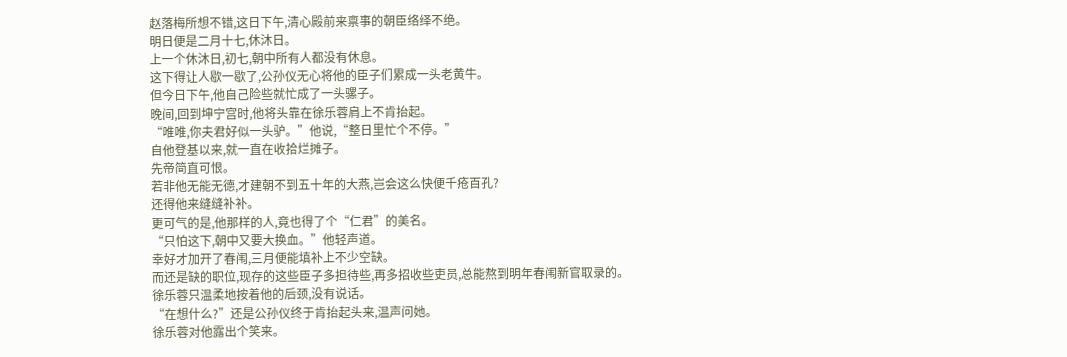赵落梅所想不错,这日下午,清心殿前来禀事的朝臣络绎不绝。
明日便是二月十七,休沐日。
上一个休沐日,初七,朝中所有人都没有休息。
这下得让人歇一歇了,公孙仪无心将他的臣子们累成一头老黄牛。
但今日下午,他自己险些就忙成了一头骡子。
晚间,回到坤宁宫时,他将头靠在徐乐蓉肩上不肯抬起。
“唯唯,你夫君好似一头驴。”他说,“整日里忙个不停。”
自他登基以来,就一直在收拾烂摊子。
先帝简直可恨。
若非他无能无德,才建朝不到五十年的大燕,岂会这么快便千疮百孔?
还得他来缝缝补补。
更可气的是,他那样的人,竟也得了个“仁君”的美名。
“只怕这下,朝中又要大换血。”他轻声道。
幸好才加开了春闱,三月便能填补上不少空缺。
而还是缺的职位,现存的这些臣子多担待些,再多招收些吏员,总能熬到明年春闱新官取录的。
徐乐蓉只温柔地按着他的后颈,没有说话。
“在想什么?”还是公孙仪终于肯抬起头来,温声问她。
徐乐蓉对他露出个笑来。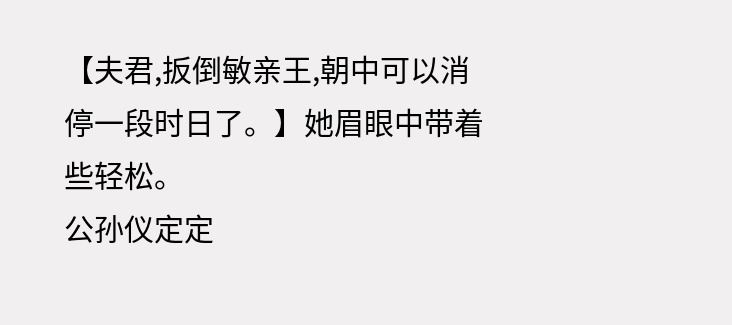【夫君,扳倒敏亲王,朝中可以消停一段时日了。】她眉眼中带着些轻松。
公孙仪定定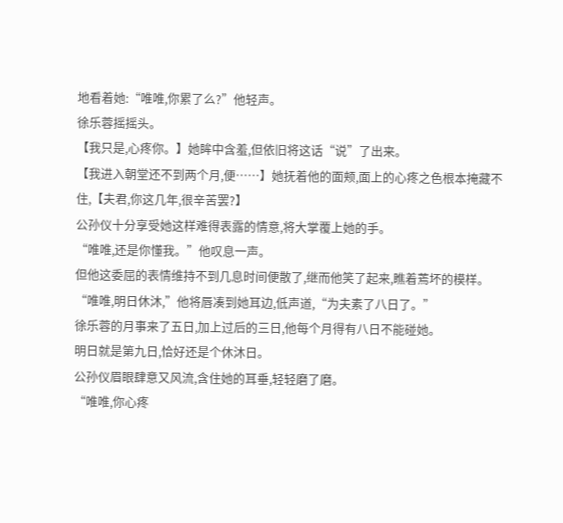地看着她:“唯唯,你累了么?”他轻声。
徐乐蓉摇摇头。
【我只是,心疼你。】她眸中含羞,但依旧将这话“说”了出来。
【我进入朝堂还不到两个月,便……】她抚着他的面颊,面上的心疼之色根本掩藏不住,【夫君,你这几年,很辛苦罢?】
公孙仪十分享受她这样难得表露的情意,将大掌覆上她的手。
“唯唯,还是你懂我。”他叹息一声。
但他这委屈的表情维持不到几息时间便散了,继而他笑了起来,瞧着蔫坏的模样。
“唯唯,明日休沐,”他将唇凑到她耳边,低声道,“为夫素了八日了。”
徐乐蓉的月事来了五日,加上过后的三日,他每个月得有八日不能碰她。
明日就是第九日,恰好还是个休沐日。
公孙仪眉眼肆意又风流,含住她的耳垂,轻轻磨了磨。
“唯唯,你心疼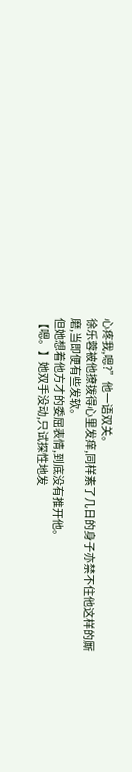心疼我,嗯?”他一语双关。
徐乐蓉被他撩拨得心里发痒,同样素了几日的身子亦禁不住他这样的厮磨,当即便有些发软。
但她想着他方才的委屈表情,到底没有推开他。
【嗯。】她双手没动,只试探性地发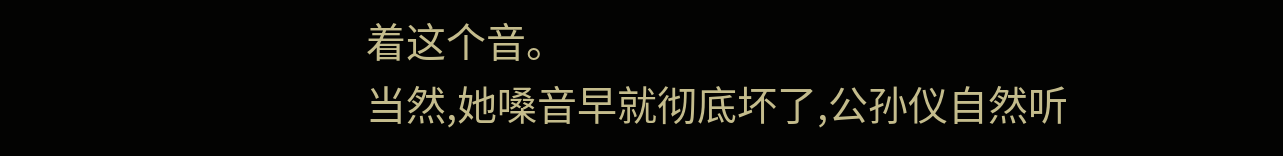着这个音。
当然,她嗓音早就彻底坏了,公孙仪自然听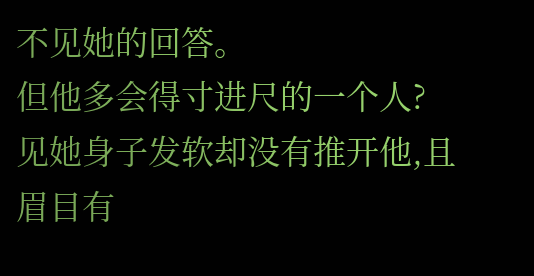不见她的回答。
但他多会得寸进尺的一个人?
见她身子发软却没有推开他,且眉目有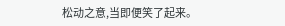松动之意,当即便笑了起来。